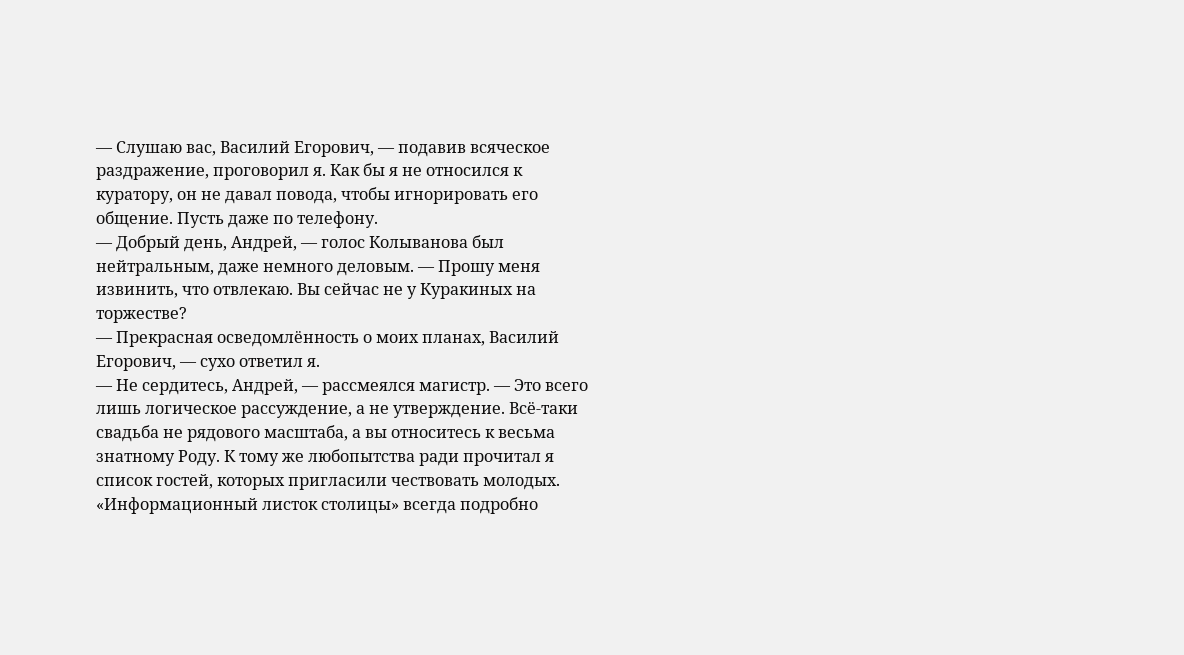— Слушаю вас, Василий Егорович, — подавив всяческое раздражение, проговорил я. Как бы я не относился к куратору, он не давал повода, чтобы игнорировать его общение. Пусть даже по телефону.
— Добрый день, Андрей, — голос Колыванова был нейтральным, даже немного деловым. — Прошу меня извинить, что отвлекаю. Вы сейчас не у Куракиных на торжестве?
— Прекрасная осведомлённость о моих планах, Василий Егорович, — сухо ответил я.
— Не сердитесь, Андрей, — рассмеялся магистр. — Это всего лишь логическое рассуждение, а не утверждение. Всё-таки свадьба не рядового масштаба, а вы относитесь к весьма знатному Роду. К тому же любопытства ради прочитал я список гостей, которых пригласили чествовать молодых. «Информационный листок столицы» всегда подробно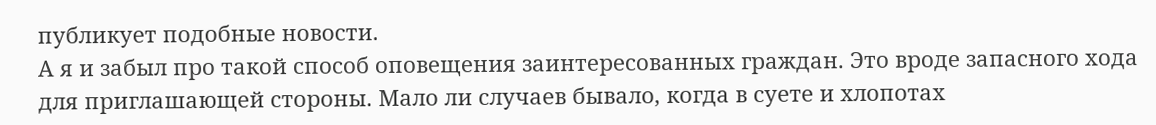публикует подобные новости.
А я и забыл про такой способ оповещения заинтересованных граждан. Это вроде запасного хода для приглашающей стороны. Мало ли случаев бывало, когда в суете и хлопотах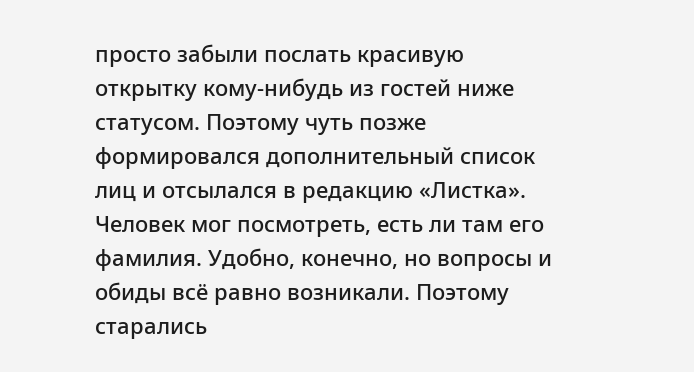просто забыли послать красивую открытку кому-нибудь из гостей ниже статусом. Поэтому чуть позже формировался дополнительный список лиц и отсылался в редакцию «Листка». Человек мог посмотреть, есть ли там его фамилия. Удобно, конечно, но вопросы и обиды всё равно возникали. Поэтому старались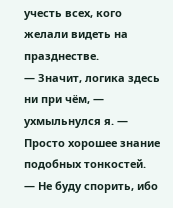учесть всех, кого желали видеть на празднестве.
— Значит, логика здесь ни при чём, — ухмыльнулся я. — Просто хорошее знание подобных тонкостей.
— Не буду спорить, ибо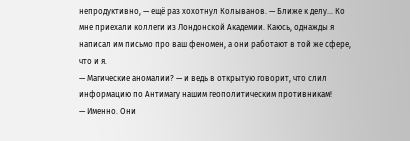непродуктивно, — ещё раз хохотнул Колыванов. — Ближе к делу… Ко мне приехали коллеги из Лондонской Академии. Каюсь, однажды я написал им письмо про ваш феномен, а они работают в той же сфере, что и я.
— Магические аномалии? — и ведь в открытую говорит, что слил информацию по Антимагу нашим геополитическим противникам!
— Именно. Они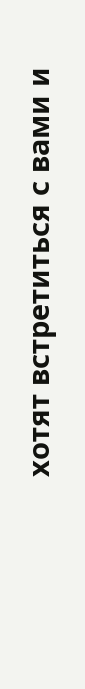хотят встретиться с вами и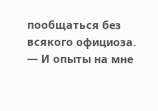пообщаться без всякого официоза.
— И опыты на мне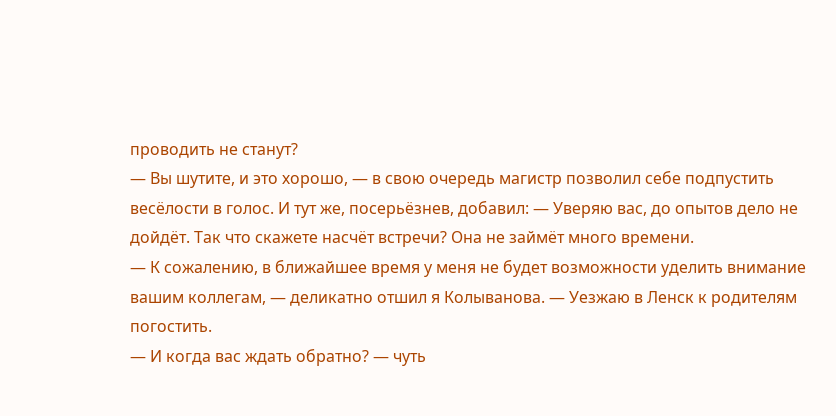проводить не станут?
— Вы шутите, и это хорошо, — в свою очередь магистр позволил себе подпустить весёлости в голос. И тут же, посерьёзнев, добавил: — Уверяю вас, до опытов дело не дойдёт. Так что скажете насчёт встречи? Она не займёт много времени.
— К сожалению, в ближайшее время у меня не будет возможности уделить внимание вашим коллегам, — деликатно отшил я Колыванова. — Уезжаю в Ленск к родителям погостить.
— И когда вас ждать обратно? — чуть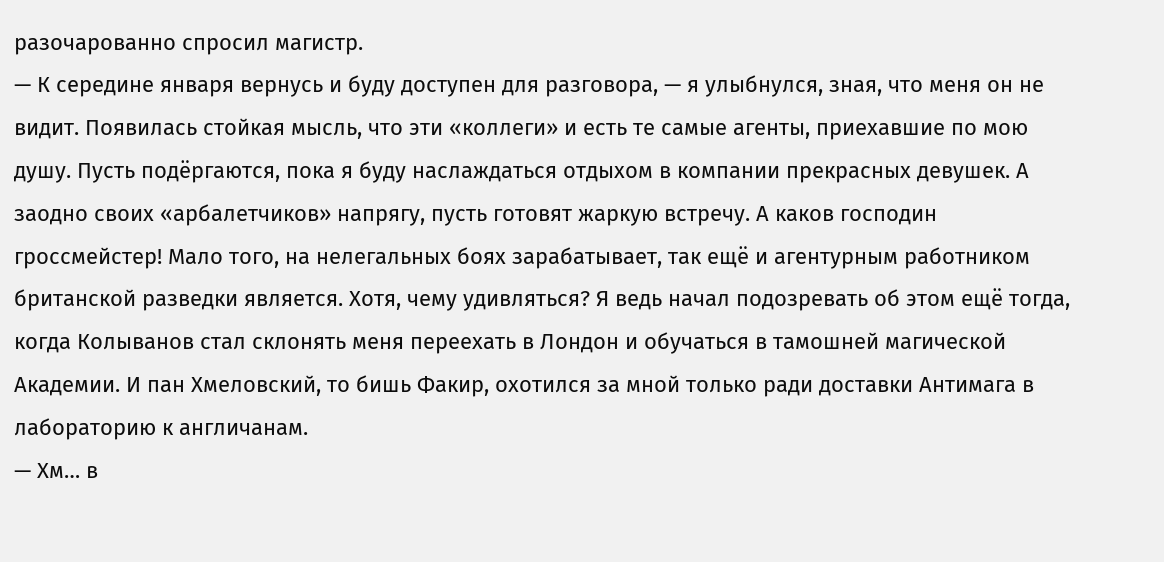разочарованно спросил магистр.
— К середине января вернусь и буду доступен для разговора, — я улыбнулся, зная, что меня он не видит. Появилась стойкая мысль, что эти «коллеги» и есть те самые агенты, приехавшие по мою душу. Пусть подёргаются, пока я буду наслаждаться отдыхом в компании прекрасных девушек. А заодно своих «арбалетчиков» напрягу, пусть готовят жаркую встречу. А каков господин гроссмейстер! Мало того, на нелегальных боях зарабатывает, так ещё и агентурным работником британской разведки является. Хотя, чему удивляться? Я ведь начал подозревать об этом ещё тогда, когда Колыванов стал склонять меня переехать в Лондон и обучаться в тамошней магической Академии. И пан Хмеловский, то бишь Факир, охотился за мной только ради доставки Антимага в лабораторию к англичанам.
— Хм… в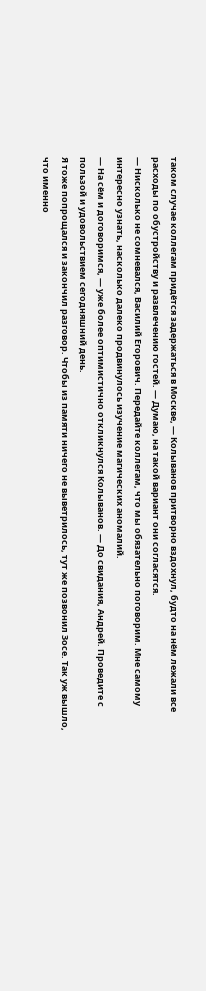таком случае коллегам придётся задержаться в Москве, — Колыванов притворно вздохнул, будто на нём лежали все расходы по обустройству и развлечению гостей. — Думаю, на такой вариант они согласятся.
— Нисколько не сомневался, Василий Егорович. Передайте коллегам, что мы обязательно поговорим. Мне самому интересно узнать, насколько далеко продвинулось изучение магических аномалий.
— На сём и договоримся, — уже более оптимистично откликнулся Колыванов. — До свидания, Андрей. Проведите с пользой и удовольствием сегодняшний день.
Я тоже попрощался и закончил разговор. Чтобы из памяти ничего не выветрилось, тут же позвонил Зосе. Так уж вышло, что именно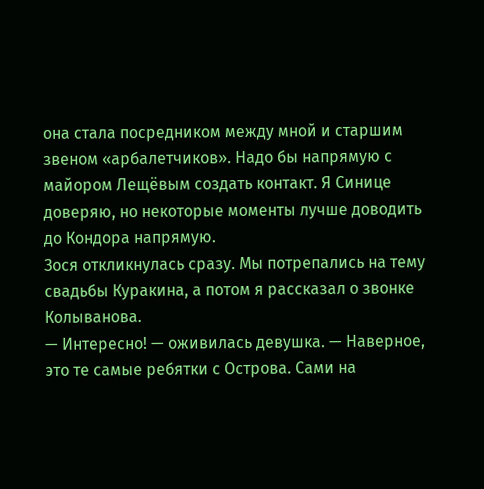она стала посредником между мной и старшим звеном «арбалетчиков». Надо бы напрямую с майором Лещёвым создать контакт. Я Синице доверяю, но некоторые моменты лучше доводить до Кондора напрямую.
Зося откликнулась сразу. Мы потрепались на тему свадьбы Куракина, а потом я рассказал о звонке Колыванова.
— Интересно! — оживилась девушка. — Наверное, это те самые ребятки с Острова. Сами на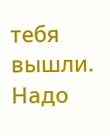тебя вышли. Надо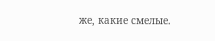же, какие смелые.